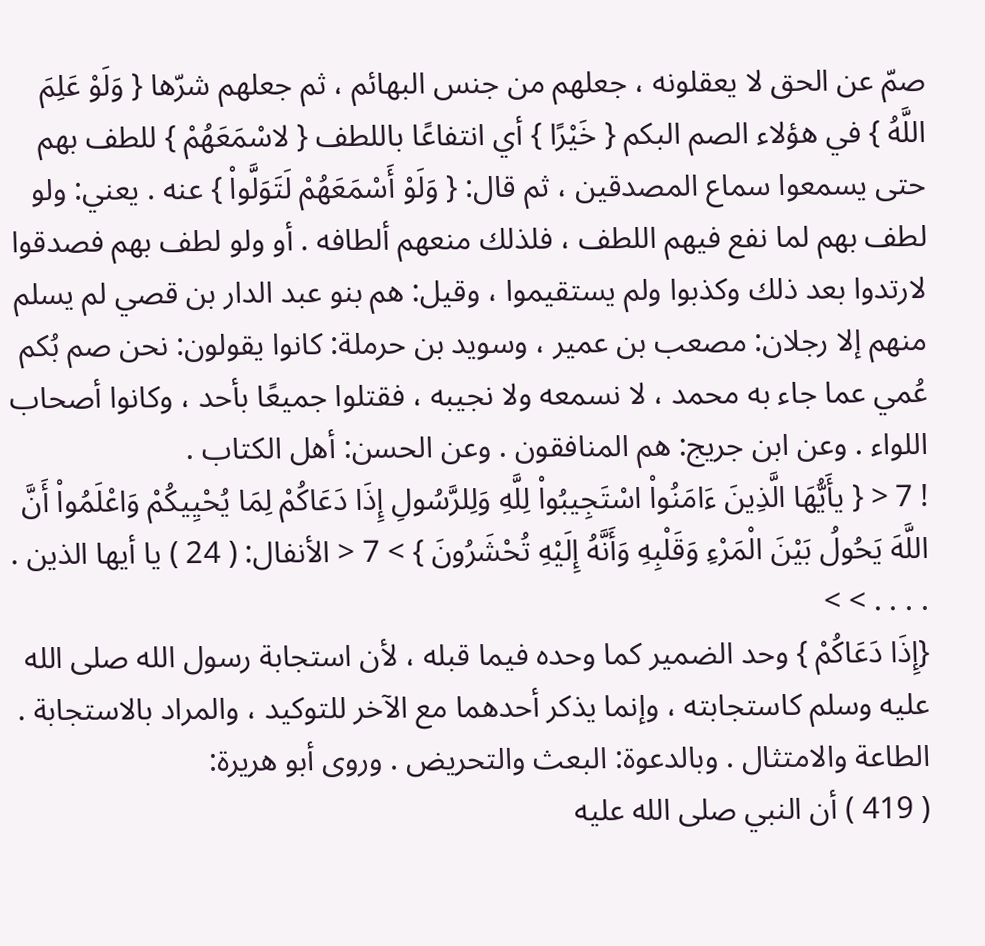صمّ عن الحق لا يعقلونه ، جعلهم من جنس البهائم ، ثم جعلهم شرّها { وَلَوْ عَلِمَ اللَّهُ } في هؤلاء الصم البكم { خَيْرًا } أي انتفاعًا باللطف { لاسْمَعَهُمْ } للطف بهم حتى يسمعوا سماع المصدقين ، ثم قال: { وَلَوْ أَسْمَعَهُمْ لَتَوَلَّواْ } عنه . يعني: ولو لطف بهم لما نفع فيهم اللطف ، فلذلك منعهم ألطافه . أو ولو لطف بهم فصدقوا لارتدوا بعد ذلك وكذبوا ولم يستقيموا ، وقيل: هم بنو عبد الدار بن قصي لم يسلم منهم إلا رجلان: مصعب بن عمير ، وسويد بن حرملة: كانوا يقولون: نحن صم بُكم عُمي عما جاء به محمد ، لا نسمعه ولا نجيبه ، فقتلوا جميعًا بأحد ، وكانوا أصحاب اللواء . وعن ابن جريج: هم المنافقون . وعن الحسن: أهل الكتاب .
! 7 < { يأَيُّهَا الَّذِينَ ءَامَنُواْ اسْتَجِيبُواْ لِلَّهِ وَلِلرَّسُولِ إِذَا دَعَاكُمْ لِمَا يُحْيِيكُمْ وَاعْلَمُواْ أَنَّ اللَّهَ يَحُولُ بَيْنَ الْمَرْءِ وَقَلْبِهِ وَأَنَّهُ إِلَيْهِ تُحْشَرُونَ } > 7 < الأنفال: ( 24 ) يا أيها الذين . . . . . > >
{إِذَا دَعَاكُمْ } وحد الضمير كما وحده فيما قبله ، لأن استجابة رسول الله صلى الله عليه وسلم كاستجابته ، وإنما يذكر أحدهما مع الآخر للتوكيد ، والمراد بالاستجابة . الطاعة والامتثال . وبالدعوة: البعث والتحريض . وروى أبو هريرة:
( 419 ) أن النبي صلى الله عليه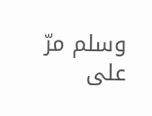وسلم مرّ على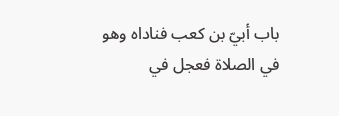باب أبيّ بن كعب فناداه وهو في الصلاة فعجل في